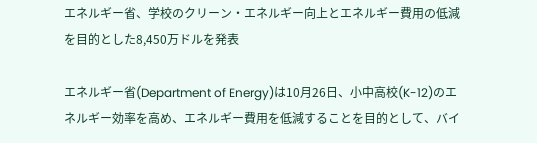エネルギー省、学校のクリーン・エネルギー向上とエネルギー費用の低減を目的とした8,450万ドルを発表

エネルギー省(Department of Energy)は10月26日、小中高校(K-12)のエネルギー効率を高め、エネルギー費用を低減することを目的として、バイ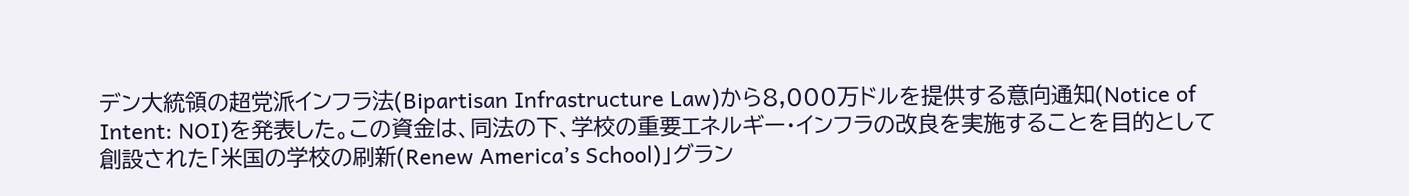デン大統領の超党派インフラ法(Bipartisan Infrastructure Law)から8,000万ドルを提供する意向通知(Notice of Intent: NOI)を発表した。この資金は、同法の下、学校の重要エネルギー・インフラの改良を実施することを目的として創設された「米国の学校の刷新(Renew America’s School)」グラン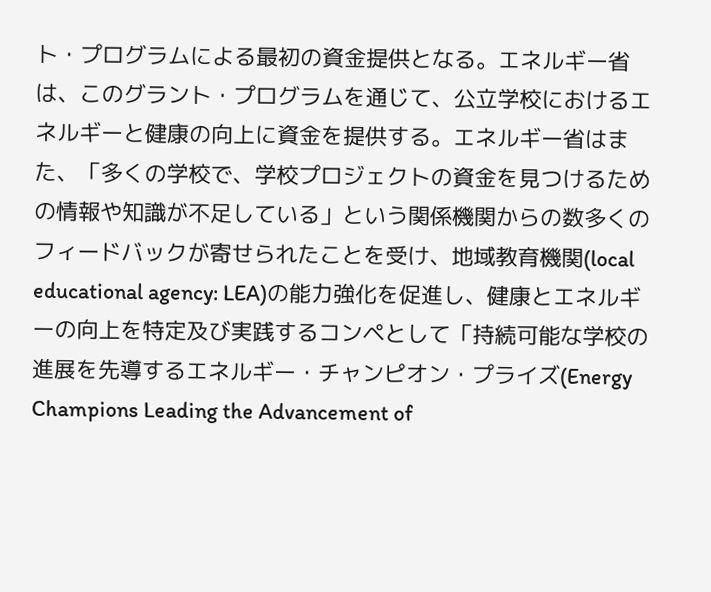ト・プログラムによる最初の資金提供となる。エネルギー省は、このグラント・プログラムを通じて、公立学校におけるエネルギーと健康の向上に資金を提供する。エネルギー省はまた、「多くの学校で、学校プロジェクトの資金を見つけるための情報や知識が不足している」という関係機関からの数多くのフィードバックが寄せられたことを受け、地域教育機関(local educational agency: LEA)の能力強化を促進し、健康とエネルギーの向上を特定及び実践するコンペとして「持続可能な学校の進展を先導するエネルギー・チャンピオン・プライズ(Energy Champions Leading the Advancement of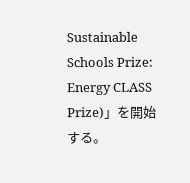Sustainable Schools Prize: Energy CLASS Prize)」を開始する。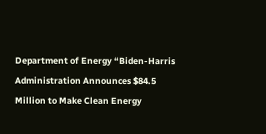Department of Energy “Biden-Harris Administration Announces $84.5 Million to Make Clean Energy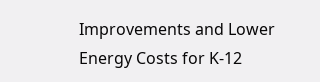Improvements and Lower Energy Costs for K-12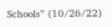Schools” (10/26/22)